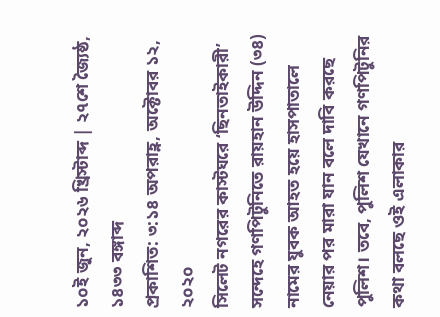১০ই জুন, ২০২৬ খ্রিস্টাব্দ | ২৭শে জ্যৈষ্ঠ, ১৪৩৩ বঙ্গাব্দ
প্রকাশিত: ৩:১৪ অপরাহ্ণ, অক্টোবর ১২, ২০২০
সিলেট নগরের কাস্টঘরে ‘ছিনতাইকারী’ সন্দেহে গণপিটুনিতে রায়হান উদ্দিন (৩৪) নামের যুবক আহত হয়ে হাসপাতালে নেয়ার পর মারা যান বলে দাবি করছে পুলিশ। তবে, পুলিশ যেখানে গণপিটুনির কথা বলছে ওই এলাকার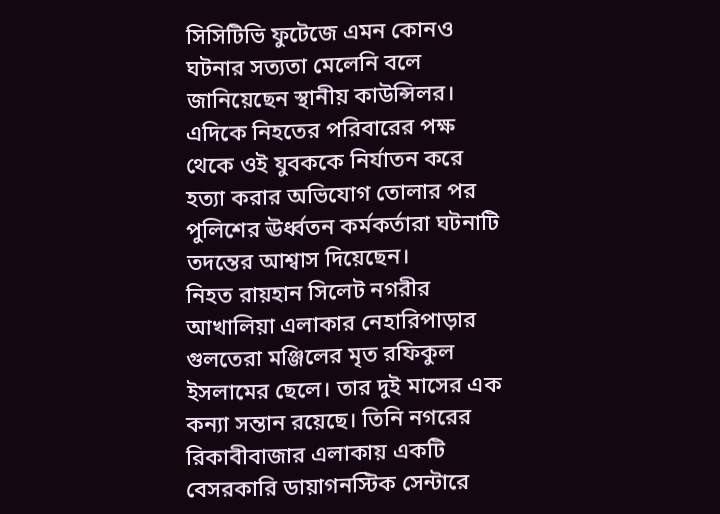সিসিটিভি ফুটেজে এমন কোনও ঘটনার সত্যতা মেলেনি বলে জানিয়েছেন স্থানীয় কাউন্সিলর।
এদিকে নিহতের পরিবারের পক্ষ থেকে ওই যুবককে নির্যাতন করে হত্যা করার অভিযোগ তোলার পর পুলিশের ঊর্ধ্বতন কর্মকর্তারা ঘটনাটি তদন্তের আশ্বাস দিয়েছেন।
নিহত রায়হান সিলেট নগরীর আখালিয়া এলাকার নেহারিপাড়ার গুলতেরা মঞ্জিলের মৃত রফিকুল ইসলামের ছেলে। তার দুই মাসের এক কন্যা সন্তান রয়েছে। তিনি নগরের রিকাবীবাজার এলাকায় একটি বেসরকারি ডায়াগনস্টিক সেন্টারে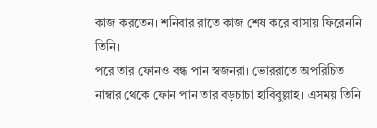কাজ করতেন। শনিবার রাতে কাজ শেষ করে বাসায় ফিরেননি তিনি।
পরে তার ফোনও বন্ধ পান স্বজনরা। ভোররাতে অপরিচিত নাম্বার থেকে ফোন পান তার বড়চাচা হাবিবুল্লাহ। এসময় তিনি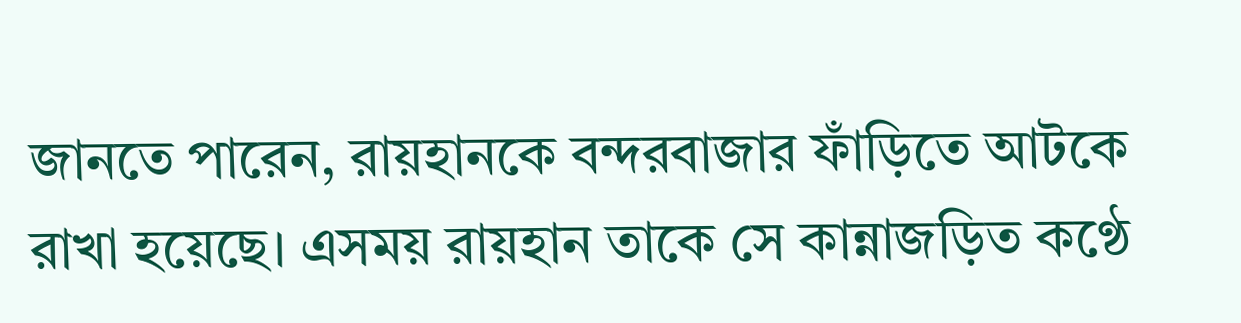জানতে পারেন, রায়হানকে বন্দরবাজার ফাঁড়িতে আটকে রাখা হয়েছে। এসময় রায়হান তাকে সে কান্নাজড়িত কণ্ঠে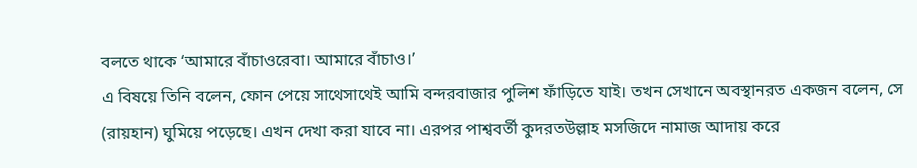বলতে থাকে ‘আমারে বাঁচাওরেবা। আমারে বাঁচাও।’
এ বিষয়ে তিনি বলেন, ফোন পেয়ে সাথেসাথেই আমি বন্দরবাজার পুলিশ ফাঁড়িতে যাই। তখন সেখানে অবস্থানরত একজন বলেন, সে (রায়হান) ঘুমিয়ে পড়েছে। এখন দেখা করা যাবে না। এরপর পাশ্ববর্তী কুদরতউল্লাহ মসজিদে নামাজ আদায় করে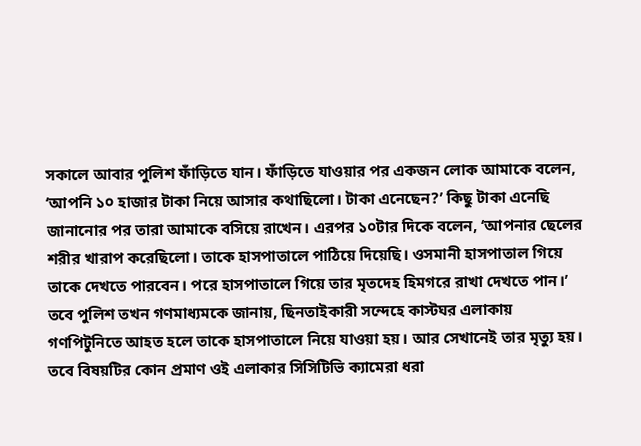সকালে আবার পুলিশ ফাঁড়িতে যান। ফাঁড়িতে যাওয়ার পর একজন লোক আমাকে বলেন, ‘আপনি ১০ হাজার টাকা নিয়ে আসার কথাছিলো। টাকা এনেছেন?’ কিছু টাকা এনেছি জানানোর পর তারা আমাকে বসিয়ে রাখেন। এরপর ১০টার দিকে বলেন, ‘আপনার ছেলের শরীর খারাপ করেছিলো। তাকে হাসপাতালে পাঠিয়ে দিয়েছি। ওসমানী হাসপাতাল গিয়ে তাকে দেখতে পারবেন। পরে হাসপাতালে গিয়ে তার মৃতদেহ হিমগরে রাখা দেখতে পান।’
তবে পুলিশ তখন গণমাধ্যমকে জানায়, ছিনতাইকারী সন্দেহে কাস্টঘর এলাকায় গণপিটুনিতে আহত হলে তাকে হাসপাতালে নিয়ে যাওয়া হয়। আর সেখানেই তার মৃত্যু হয়।
তবে বিষয়টির কোন প্রমাণ ওই এলাকার সিসিটিভি ক্যামেরা ধরা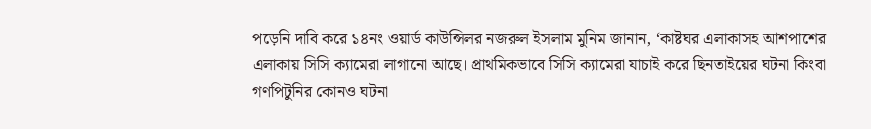পড়েনি দাবি করে ১৪নং ওয়ার্ড কাউন্সিলর নজরুল ইসলাম মুনিম জানান, ‘কাষ্টঘর এলাকাসহ আশপাশের এলাকায় সিসি ক্যামেরা লাগানো আছে। প্রাথমিকভাবে সিসি ক্যামেরা যাচাই করে ছিনতাইয়ের ঘটনা কিংবা গণপিটুনির কোনও ঘটনা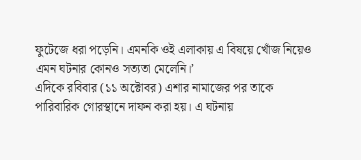ফুটেজে ধরা পড়েনি। এমনকি ওই এলাকায় এ বিষয়ে খোঁজ নিয়েও এমন ঘটনার কোনও সত্যতা মেলেনি।’
এদিকে রবিবার (১১ অক্টোবর) এশার নামাজের পর তাকে পারিবারিক গোরস্থানে দাফন করা হয়। এ ঘটনায়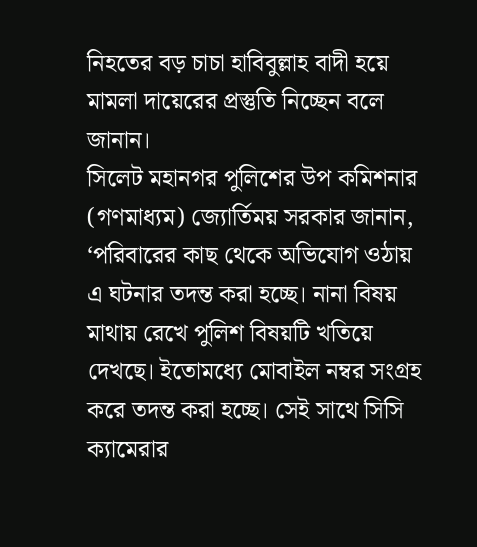নিহতের বড় চাচা হাবিবুল্লাহ বাদী হয়ে মামলা দায়েরের প্রস্তুতি নিচ্ছেন বলে জানান।
সিলেট মহানগর পুলিশের উপ কমিশনার (গণমাধ্যম) জ্যোর্তিময় সরকার জানান, ‘পরিবারের কাছ থেকে অভিযোগ ওঠায় এ ঘটনার তদন্ত করা হচ্ছে। নানা বিষয় মাথায় রেখে পুলিশ বিষয়টি খতিয়ে দেখছে। ইতোমধ্যে মোবাইল নম্বর সংগ্রহ করে তদন্ত করা হচ্ছে। সেই সাথে সিসি ক্যামেরার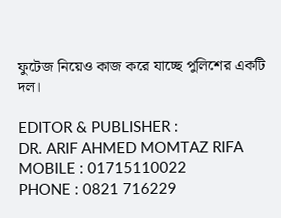ফুটেজ নিয়েও কাজ করে যাচ্ছে পুলিশের একটি দল।

EDITOR & PUBLISHER :
DR. ARIF AHMED MOMTAZ RIFA
MOBILE : 01715110022
PHONE : 0821 716229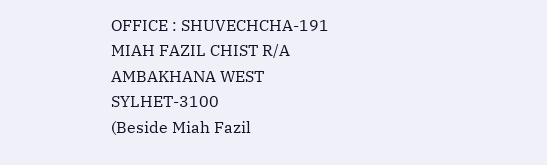OFFICE : SHUVECHCHA-191
MIAH FAZIL CHIST R/A
AMBAKHANA WEST
SYLHET-3100
(Beside Miah Fazil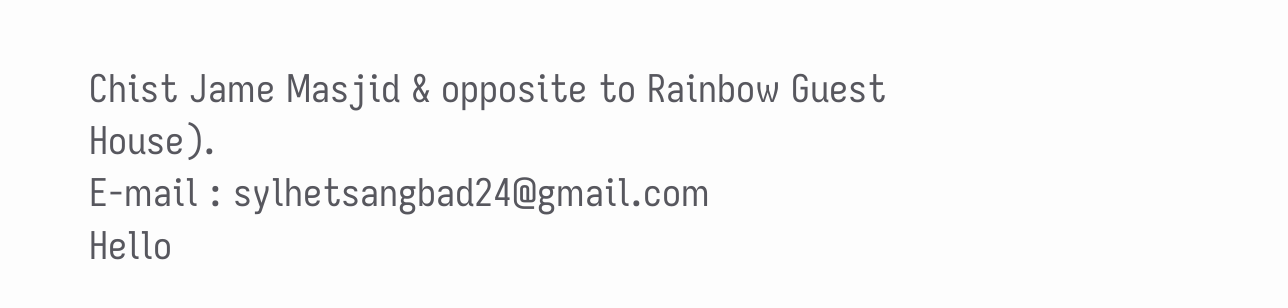Chist Jame Masjid & opposite to Rainbow Guest House).
E-mail : sylhetsangbad24@gmail.com
Hello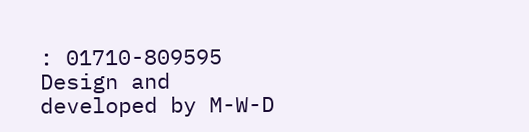: 01710-809595
Design and developed by M-W-D